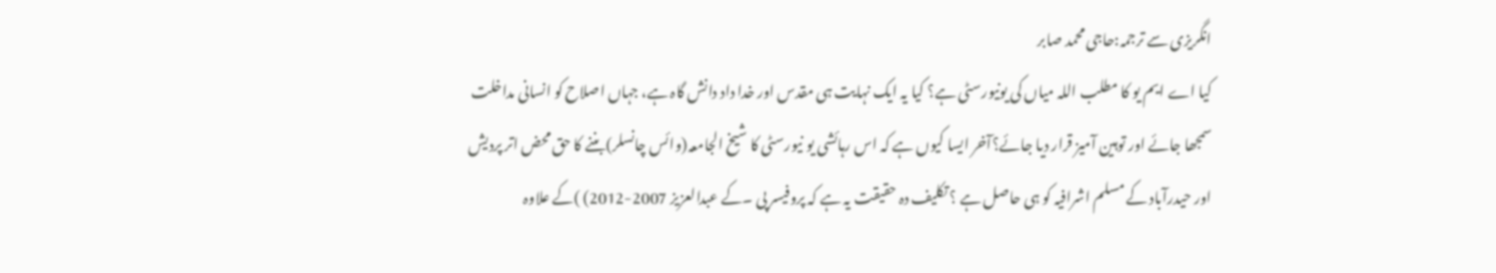انگریزی سے ترجمہ:حاجی محمد صابر
کیا اے ایم یو کا مطلب اللہ میاں کی یونیورسٹی ہے؟ کیا یہ ایک نہایت ہی مقدس اور خدا داد دانش گاہ ہے، جہاں اصلاح کو انسانی مداخلت سمجھا جائے اور توہین آمیز قرار دیا جائے؟آخر ایسا کیوں ہے کہ اس رہائشی یو نیورسٹی کا شیخ الجامعہ(وائس چانسلر)بننے کا حق محض اتر پردیش اور حیدرآباد کے مسلم اشرافیہ کو ہی حاصل ہے ؟ تکلیف دہ حقیقت یہ ہے کہ پروفیسر پی ۔کے عبدالعزیز 2007-2012) )کے علاوہ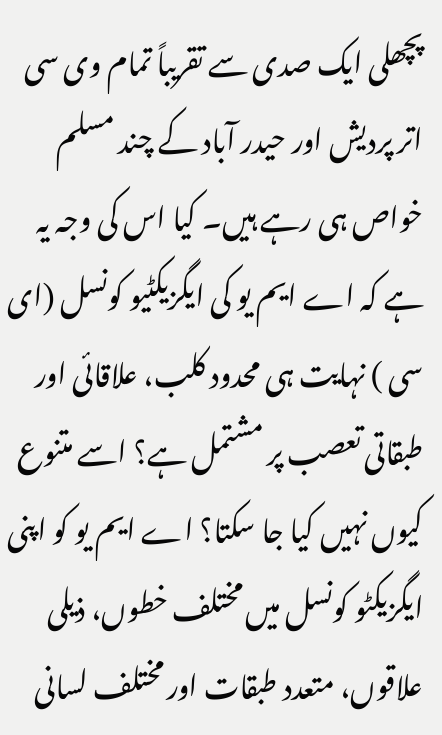پچھلی ایک صدی سے تقریباً تمام وی سی اتر پردیش اور حیدر آباد کے چند مسلم خواص ہی رہے ہیں۔ کیا اس کی وجہ یہ ہے کہ اے ایم یو کی ایگزیکٹیو کونسل (ای سی ) نہایت ہی محدود کلب، علاقائی اور طبقاتی تعصب پر مشتمل ہے؟ اسے متنوع کیوں نہیں کیا جا سکتا؟ اے ایم یو کو اپنی ایگزیکٹو کونسل میں مختلف خطوں، ذیلی علاقوں، متعدد طبقات اور مختلف لسانی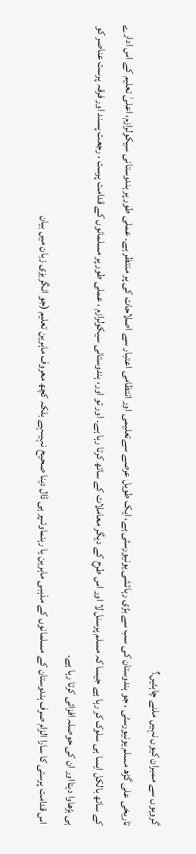گروہوں سے ممبران کیوں نہیں ملنے چاہئیں؟
تاریخی علی گڑھ مسلم یونیورسٹی ، جو ہندوستان کی سب سے بڑی رہائشی یونیورسٹی ہے، ایک طویل عرصے سےتعلیمی اور انتظامی اعتبار سے اصلاحات کی پر منتظر ہے۔ عملی طور پر ہندوستانی سیکولرازم، اعلیٰ تعلیم کے اس ادارے کے ساتھ بالکل ایسا ہی سلوک کر رہا ہے جیسا کہ مسلم پرسنل لا اور اس طرح کے دیگر معاملات کے ساتھ کرتا رہا ہے۔ اور تو اور، ہندوستانی سیکولرازم ، عملی طور پر مسلمانوں کے قدامت پرست ، رجعت پسند اور فرقہ پرست عناصر کو ہی بڑھاوا دیتااور ان کی حوصلہ افزائی کرتا رہا ہے۔
اس قدامت پرستی کا سارا الزام صرف ہندوستان کے مسلمانوں کے مذہبی ماہرین یا رہنماوئںپر ہی ڈال دینا صحیح نہیںہے بلکہ کچھ معروف ماہرین تعلیم (جو انگریزی زبان میں بیان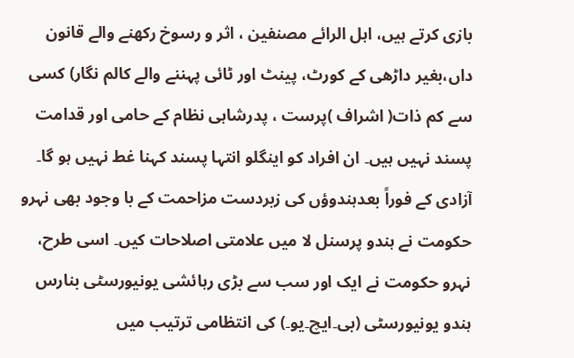بازی کرتے ہیں، اہل الرائے مصنفین ، اثر و رسوخ رکھنے والے قانون داں،بغیر داڑھی کے کورٹ، پینٹ اور ٹائی پہننے والے کالم نگار) کسی سے کم ذات( اشراف )پرست ، پدرشاہی نظام کے حامی اور قدامت پسند نہیں ہیں۔ ان افراد کو اینگلو انتہا پسند کہنا غط نہیں ہو گا۔
آزادی کے فوراً بعدہندوؤں کی زبردست مزاحمت کے با وجود بھی نہرو حکومت نے ہندو پرسنل لا میں علامتی اصلاحات کیں۔ اسی طرح، نہرو حکومت نے ایک اور سب سے بڑی رہائشی یونیورسٹی بنارس ہندو یونیورسٹی (بی۔ایچ۔یو۔) کی انتظامی ترتیب میں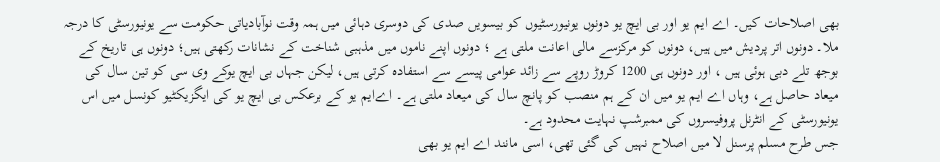بھی اصلاحات کیں۔ اے ایم یو اور بی ایچ یو دونوں یونیورسٹیوں کو بیسویں صدی کی دوسری دہائی میں ہمہ وقت نوآبادیاتی حکومت سے یونیورسٹی کا درجہ ملا۔ دونوں اتر پردیش میں ہیں، دونوں کو مرکزسے مالی اعانت ملتی ہے ؛ دونوں اپنے ناموں میں مذہبی شناخت کے نشانات رکھتی ہیں؛ دونوں ہی تاریخ کے بوجھ تلے دبی ہوئی ہیں ، اور دونوں ہی 1200 کروڑ روپے سے زائد عوامی پیسے سے استفادہ کرتی ہیں، لیکن جہاں بی ایچ یوکے وی سی کو تین سال کی میعاد حاصل ہے، وہاں اے ایم یو میں ان کے ہم منصب کو پانچ سال کی میعاد ملتی ہے۔ اےایم یو کے برعکس بی ایچ یو کی ایگزیکٹیو کونسل میں اس یونیورسٹی کے انٹرنل پروفیسروں کی ممبرشپ نہایت محدود ہے۔
جس طرح مسلم پرسنل لا میں اصلاح نہیں کی گئی تھی، اسی مانند اے ایم یو بھی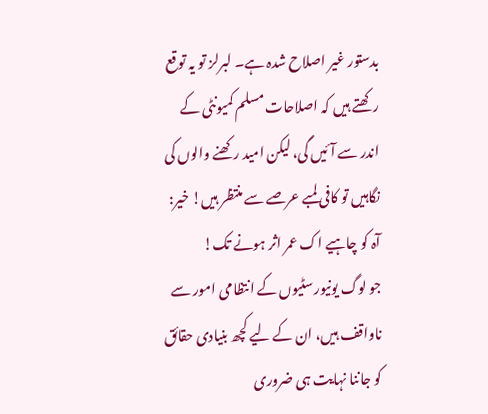بدستور غیر اصلاح شدہ ہے۔ لبرلز تو یہ توقع رکھتے ہیں کہ اصلاحات مسلم کمیونٹی کے اندر سے آئیں گی، لیکن امید رکھنے والوں کی نگاہیں تو کافی لمبے عرصے سے منتظر ہیں! خیر:
آہ کو چاہیے اک عمر اثر ہونے تک!
جو لوگ یونیورسٹیوں کے انتظامی امور سے ناواقف ہیں، ان کے لیے کچھ بنیادی حقائق کو جاننا نہایت ہی ضروری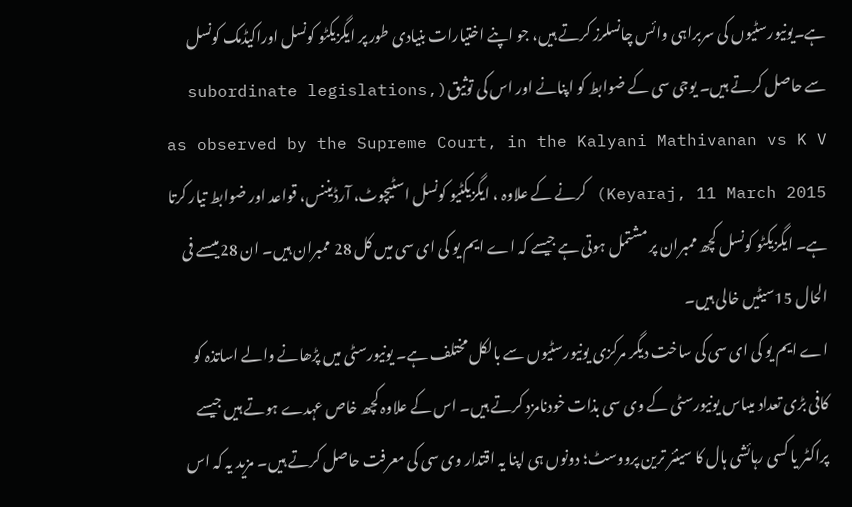ہے۔یونیورسٹیوں کی سربراہی وائس چانسلرز کرتے ہیں، جو اپنے اختیارات بنیادی طور پر ایگزیکٹو کونسل اوراکیڈمک کونسل سے حاصل کرتے ہیں۔ یوجی سی کے ضوابط کو اپنانے اور اس کی توثیق(subordinate legislations, as observed by the Supreme Court, in the Kalyani Mathivanan vs K V Keyaraj, 11 March 2015) کرنے کے علاوہ ، ایگزیکٹیو کونسل اسٹیچوٹ، آرڈیننس، قواعد اور ضوابط تیار کرتا ہے۔ ایگزیکٹو کونسل کچھ ممبران پر مشتمل ہوتی ہے جیسے کہ اے ایم یو کی ای سی میں کل 28 ممبران ہیں۔ ان 28میںسے فی الحال 15سیٹیں خالی ہیں۔
اے ایم یو کی ای سی کی ساخت دیگر مرکزی یونیورسٹیوں سے بالکل مختلف ہے۔ یونیورسٹی میں پڑھانے والے اساتذہ کو کافی بڑی تعداد میںاس یونیورسٹی کے وی سی بذات خودنامزد کرتے ہیں۔ اس کے علاوہ کچھ خاص عہدے ہوتے ہیں جیسے پراکٹر یا کسی رہائشی ہال کا سینئر ترین پرووسٹ؛ دونوں ہی اپنا یہ اقتدار وی سی کی معرفت حاصل کرتے ہیں۔ مزید یہ کہ اس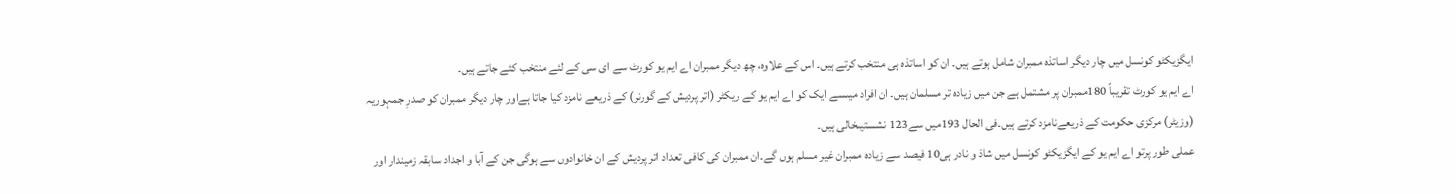ایگزیکٹو کونسل میں چار دیگر اساتذہ ممبران شامل ہوتے ہیں۔ ان کو اساتذہ ہی منتخب کرتے ہیں۔ اس کے علاوہ، چھ دیگر ممبران اے ایم یو کورٹ سے ای سی کے لئے منتخب کئے جاتے ہیں۔
اے ایم یو کورٹ تقریباً 180ممبران پر مشتمل ہے جن میں زیادہ تر مسلمان ہیں۔ ان افراد میںسے ایک کو اے ایم یو کے ریکٹر (اتر پردیش کے گورنر) کے ذریعے نامزد کیا جاتا ہےاور چار دیگر ممبران کو صدرِ جمہوریہ (وزیٹر) مرکزی حکومت کے ذریعےنامزد کرتے ہیں۔فی الحال 193میں سے123 نشستیںخالی ہیں۔
عملی طور پرتو اے ایم یو کے ایگزیکٹو کونسل میں شاذ و نادر ہی10 فیصد سے زیادہ ممبران غیر مسلم ہوں گے۔ان ممبران کی کافی تعداد اتر پردیش کے ان خانوادوں سے ہوگی جن کے آبا و اجداد سابقہ زمیندار اور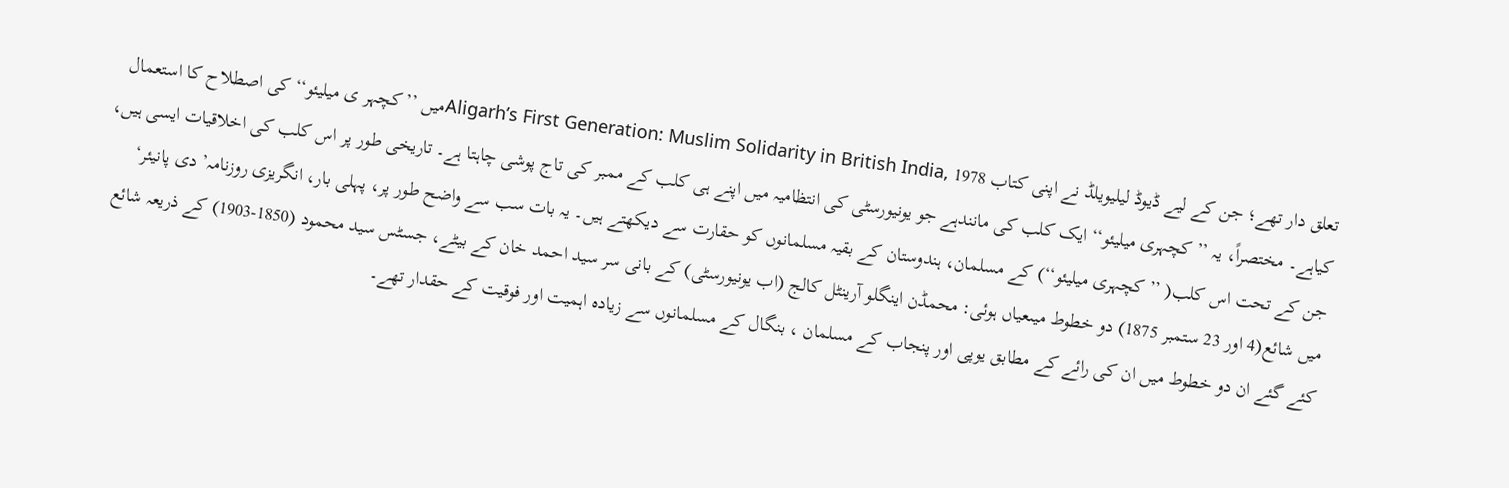تعلق دار تھے؛ جن کے لیے ڈیوڈ لیلیویلڈ نے اپنی کتاب Aligarh’s First Generation: Muslim Solidarity in British India, 1978میں ’’کچہر ی میلیئو‘‘ کی اصطلاح کا استعمال کیاہے۔ مختصراً، یہ ’’کچہری میلیئو‘‘ ایک کلب کی مانندہے جو یونیورسٹی کی انتظامیہ میں اپنے ہی کلب کے ممبر کی تاج پوشی چاہتا ہے۔ تاریخی طور پر اس کلب کی اخلاقیات ایسی ہیں، جن کے تحت اس کلب( ’’کچہری میلیئو‘‘) کے مسلمان، ہندوستان کے بقیہ مسلمانوں کو حقارت سے دیکھتے ہیں۔ یہ بات سب سے واضح طور پر، پہلی بار، انگریزی روزنامہ’ دی پانیئر‘ میں شائع(4 اور 23 ستمبر 1875) دو خطوط میںعیاں ہوئی: محمڈن اینگلو آرینٹل کالج (اب یونیورسٹی) کے بانی سر سید احمد خان کے بیٹے، جسٹس سید محمود (1850-1903) کے ذریعہ شائع کئے گئے ان دو خطوط میں ان کی رائے کے مطابق یوپی اور پنجاب کے مسلمان ، بنگال کے مسلمانوں سے زیادہ اہمیت اور فوقیت کے حقدار تھے۔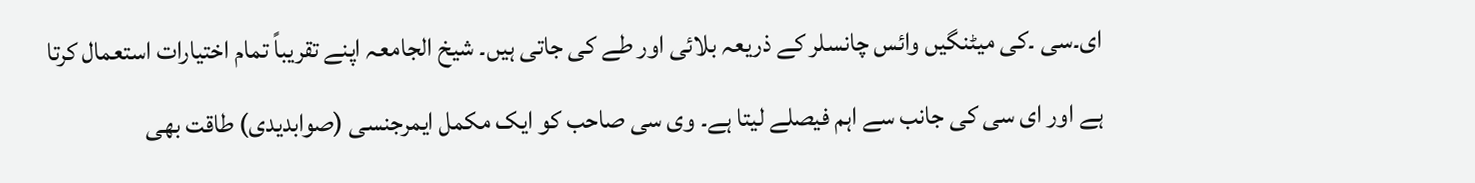ای۔سی ۔کی میٹنگیں وائس چانسلر کے ذریعہ بلائی اور طے کی جاتی ہیں۔ شیخ الجامعہ اپنے تقریباً تمام اختیارات استعمال کرتا ہے اور ای سی کی جانب سے اہم فیصلے لیتا ہے۔ وی سی صاحب کو ایک مکمل ایمرجنسی (صوابدیدی) طاقت بھی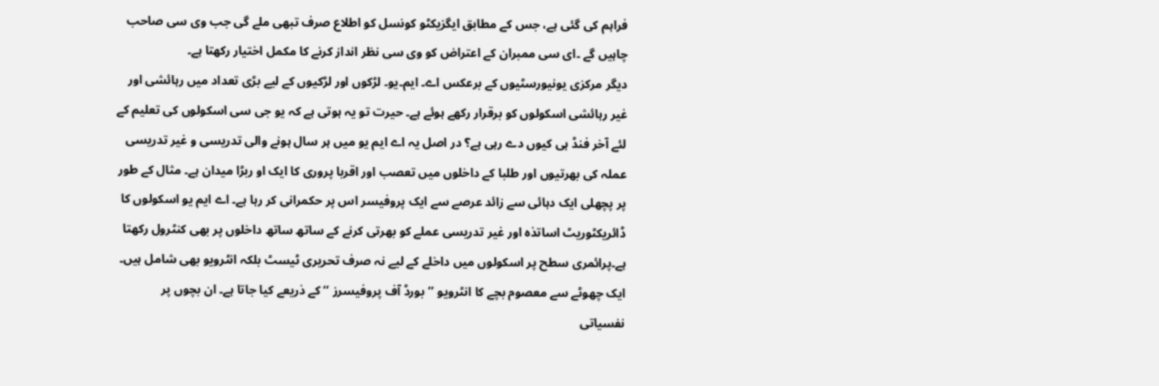فراہم کی گئی ہے، جس کے مطابق ایگزیکٹو کونسل کو اطلاع صرف تبھی ملے گی جب وی سی صاحب چاہیں گے ۔ای سی ممبران کے اعتراض کو وی سی نظر انداز کرنے کا مکمل اختیار رکھتا ہے۔
دیگر مرکزی یونیورسٹیوں کے برعکس اے۔ ایم۔یو۔ لڑکوں اور لڑکیوں کے لیے بڑی تعداد میں رہائشی اور غیر رہائشی اسکولوں کو برقرار رکھے ہوئے ہے۔ حیرت تو یہ ہوتی ہے کہ یو جی سی اسکولوں کی تعلیم کے لئے آخر فنڈ ہی کیوں دے رہی ہے؟ در اصل یہ اے ایم یو میں ہر سال ہونے والی تدریسی و غیر تدریسی عملہ کی بھرتیوں اور طلبا کے داخلوں میں تعصب اور اقربا پروری کا ایک او ربڑا میدان ہے۔ مثال کے طور پر پچھلی ایک دہائی سے زائد عرصے سے ایک پروفیسر اس پر حکمرانی کر رہا ہے۔ اے ایم یو اسکولوں کا ڈائریکٹوریٹ اساتذہ اور غیر تدریسی عملے کو بھرتی کرنے کے ساتھ ساتھ داخلوں پر بھی کنٹرول رکھتا ہے۔پرائمری سطح پر اسکولوں میں داخلے کے لیے نہ صرف تحریری ٹیسٹ بلکہ انٹرویو بھی شامل ہیں۔ ایک چھوٹے سے معصوم بچے کا انٹرویو ’’بورڈ آف پروفیسرز ‘‘ کے ذریعے کیا جاتا ہے۔ ان بچوں پر نفسیاتی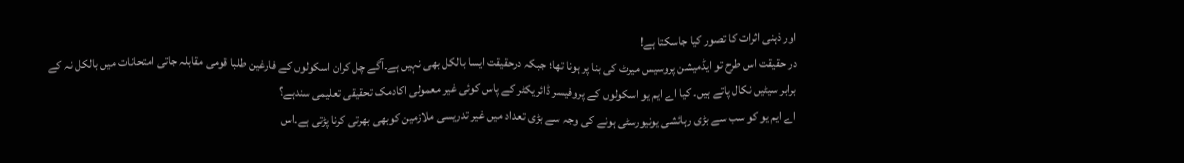اور ذہنی اثرات کا تصور کیا جاسکتا ہے!
در حقیقت اس طرح تو ایڈمیشن پروسیس میرٹ کی بنا پر ہونا تھا؛ جبکہ درحقیقت ایسا بالکل بھی نہیں ہے۔آگے چل کران اسکولوں کے فارغین طلبا قومی مقابلہ جاتی امتحانات میں بالکل نہ کے برابر سیٹیں نکال پاتے ہیں۔ کیا اے ایم یو اسکولوں کے پروفیسر ڈائریکٹر کے پاس کوئی غیر معمولی اکادمک تحقیقی تعلیمی سندہے؟
اے ایم یو کو سب سے بڑی رہائشی یونیورسٹی ہونے کی وجہ سے بڑی تعداد میں غیر تدریسی ملازمین کوبھی بھرتی کرنا پڑتی ہے۔اس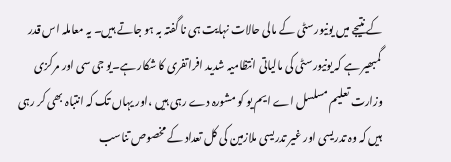کے نتیجے میں یونیورسٹی کے مالی حالات نہایت ہی نا گفتہ بہ ہو جاتے ہیں۔ یہ معاملہ اس قدر گمبھیر ہے کہ یونیورسٹی کی مالیاتی انتظامیہ شدید افراتفری کا شکار ہے۔یو جی سی اور مرکزی وزارت تعلیم مسلسل اے ایم یو کو مشورہ دے رہی ہیں ،اور یہاں تک کہ انتباہ بھی کر رہی ہیں کہ وہ تدریسی اور غیر تدریسی ملازمین کی کل تعداد کے مخصوص تناسب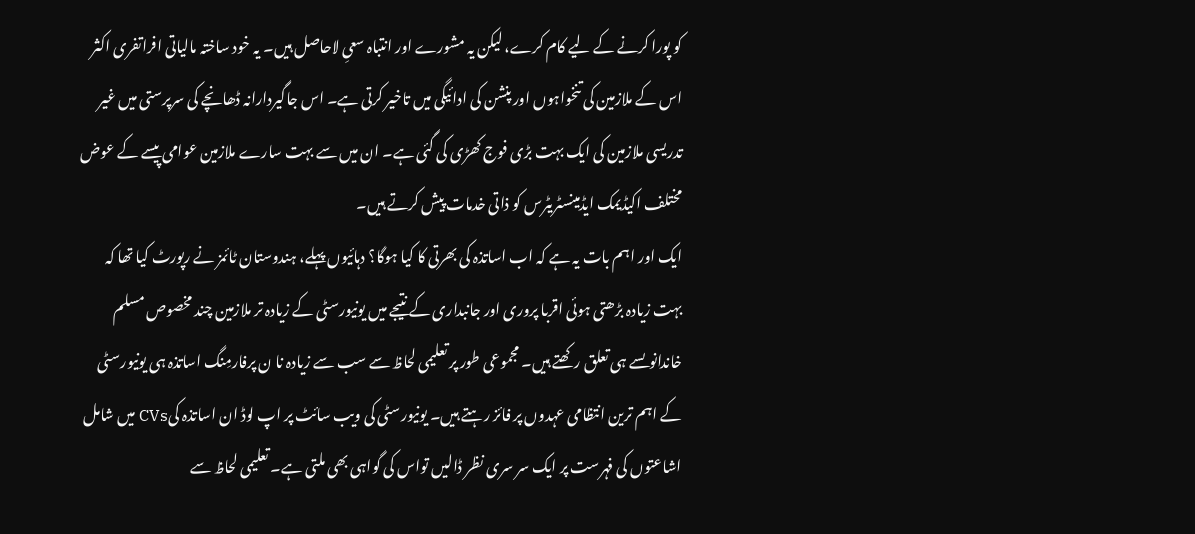کو پورا کرنے کے لیے کام کرے، لیکن یہ مشورے اور انتباہ سعیِ لاحاصل ہیں۔ یہ خود ساختہ مالیاتی افراتفری اکثر اس کے ملازمین کی تنخواہوں اور پنشن کی ادائیگی میں تاخیر کرتی ہے۔ اس جاگیردارانہ ڈھانچے کی سرپرستی میں غیر تدریسی ملازمین کی ایک بہت بڑی فوج کھڑی کی گئی ہے۔ ان میں سے بہت سارے ملازمین عوامی پیسے کے عوض مختلف اکیڈیمک ایڈمینسٹریٹرس کو ذاتی خدمات پیش کرتے ہیں۔
ایک اور اہم بات یہ ہے کہ اب اساتذہ کی بھرتی کا کیا ہوگا؟ دہائیوں پہلے، ہندوستان ٹائمز نے رپورٹ کیا تھا کہ بہت زیادہ بڑھتی ہوئی اقربا پروری اور جانبداری کے نتیجے میں یونیورسٹی کے زیادہ تر ملازمین چند مخصوص مسلم خاندانوںسے ہی تعلق رکھتے ہیں۔ مجموعی طور پر تعلیمی لحاظ سے سب سے زیادہ نا ن پرفارمِنگ اساتذہ ہی یونیورسٹی کے اہم ترین انتظامی عہدوں پر فائز رہتے ہیں۔ یونیورسٹی کی ویب سائٹ پر اپ لوڈ ان اساتذہ کیCVs میں شامل اشاعتوں کی فہرست پر ایک سر سری نظر ڈالیں تواس کی گواہی بھی ملتی ہے۔ تعلیمی لحاظ سے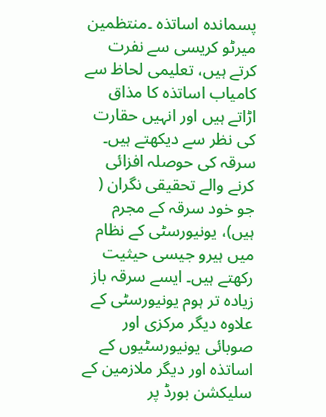پسماندہ اساتذہ ۔منتظمین میرٹو کریسی سے نفرت کرتے ہیں، تعلیمی لحاظ سے کامیاب اساتذہ کا مذاق اڑاتے ہیں اور انہیں حقارت کی نظر سے دیکھتے ہیں۔ سرقہ کی حوصلہ افزائی کرنے والے تحقیقی نگران ( جو خود سرقہ کے مجرم ہیں)، یونیورسٹی کے نظام میں ہیرو جیسی حیثیت رکھتے ہیں۔ ایسے سرقہ باز زیادہ تر ہوم یونیورسٹی کے علاوہ دیگر مرکزی اور صوبائی یونیورسٹیوں کے اساتذہ اور دیگر ملازمین کے سلیکشن بورڈ پر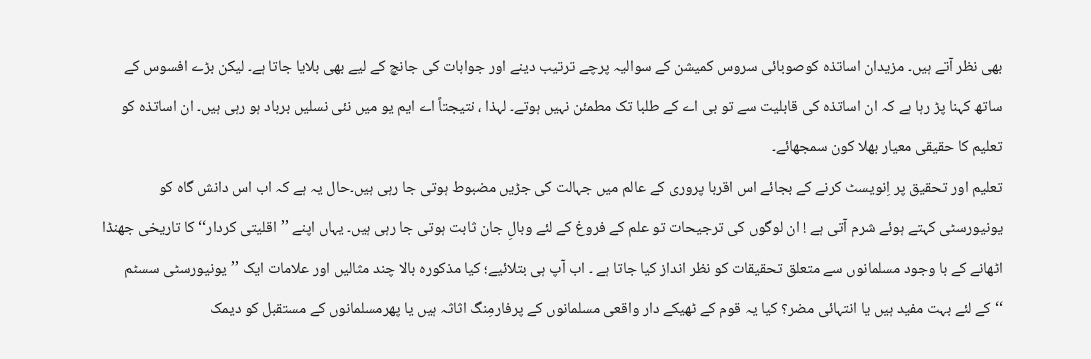بھی نظر آتے ہیں۔ مزیدان اساتذہ کوصوبائی سروس کمیشن کے سوالیہ پرچے ترتیب دینے اور جوابات کی جانچ کے لیے بھی بلایا جاتا ہے۔ لیکن بڑے افسوس کے ساتھ کہنا پڑ رہا ہے کہ ان اساتذہ کی قابلیت سے تو بی اے کے طلبا تک مطمئن نہیں ہوتے۔ لہذا ، نتیجتاً اے ایم یو میں نئی نسلیں برباد ہو رہی ہیں۔ ان اساتذہ کو تعلیم کا حقیقی معیار بھلا کون سمجھائے۔
تعلیم اور تحقیق پر اِنویسٹ کرنے کے بجائے اس اقربا پروری کے عالم میں جہالت کی جڑیں مضبوط ہوتی جا رہی ہیں۔حال یہ ہے کہ اب اس دانش گاہ کو یونیورسٹی کہتے ہوئے شرم آتی ہے ! ان لوگوں کی ترجیحات تو علم کے فروغ کے لئے وبالِ جان ثابت ہوتی جا رہی ہیں۔ یہاں اپنے ’’اقلیتی کردار‘‘ کا تاریخی جھنڈا اٹھانے کے با وجود مسلمانوں سے متعلق تحقیقات کو نظر انداز کیا جاتا ہے ۔ اب آپ ہی بتلائیے؛ کیا مذکورہ بالا چند مثالیں اور علامات ایک ’’یونیورسٹی سسٹم ‘‘کے لئے بہت مفید ہیں یا انتہائی مضر؟ کیا یہ قوم کے ٹھیکے دار واقعی مسلمانوں کے پرفارمِنگ اثاثہ ہیں یا پھرمسلمانوں کے مستقبل کو دیمک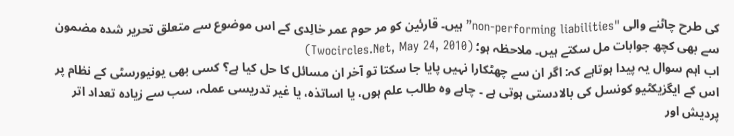کی طرح چاٹنے والی "non-performing liabilities”ہیں۔ قارئین کو مر حوم عمر خالِدی کے اس موضوع سے متعلق تحریر شدہ مضمون سے بھی کچھ جوابات مل سکتے ہیں۔ ملاحظہ ہو؛ (Twocircles.Net, May 24, 2010)
اب اہم سوال یہ پیدا ہوتاہے کہ: اگر ان سے چھٹکارا نہیں پایا جا سکتا تو آخر ان مسائل کا حل کیا ہے؟ کسی بھی یونیورسٹی کے نظام پر اس کے ایگزیکٹیو کونسل کی بالادستی ہوتی ہے ۔ چاہے وہ طالب علم ہوں، یا اساتذہ، یا غیر تدریسی عملہ، سب سے زیادہ تعداد اتر پردیش اور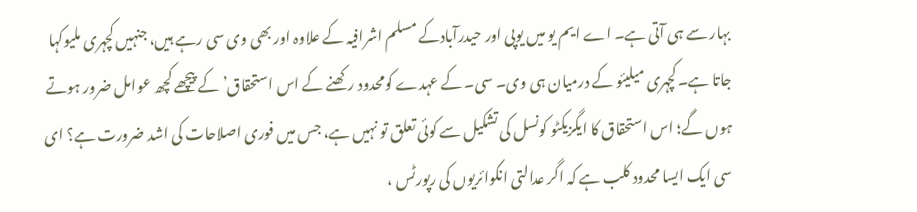بہار سے ہی آتی ہے۔ اے ایم یو میں یوپی اور حیدرآبادکے مسلم اشرافیہ کے علاوہ اور بھی وی سی رہے ہیں، جنہیں کچہری ملیوکہا جاتا ہے۔کچہری میلیئو کے درمیان ہی وی۔ سی۔ کے عہدے کومحدود رکھنے کے اس استحقاق’ کے پیچھے کچھ عوامل ضرور ہوتے ہوں گے؛ اس استحقاق کا ایگزیکٹو کونسل کی تشکیل سے کوئی تعلق تو نہیں ہے، جس میں فوری اصلاحات کی اشد ضرورت ہے؟ ای سی ایک ایسا محدود کلب ہے کہ اگر عدالتی انکوائریوں کی رپورٹس ،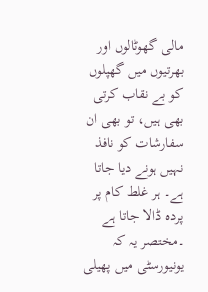مالی گھوٹالوں اور بھرتیوں میں گھپلوں کو بے نقاب کرتی بھی ہیں، تو بھی ان سفارشات کو نافذ نہیں ہونے دیا جاتا ہے۔ ہر غلط کام پر پردہ ڈالا جاتا ہے ۔مختصر یہ کہ یونیورسٹی میں پھیلی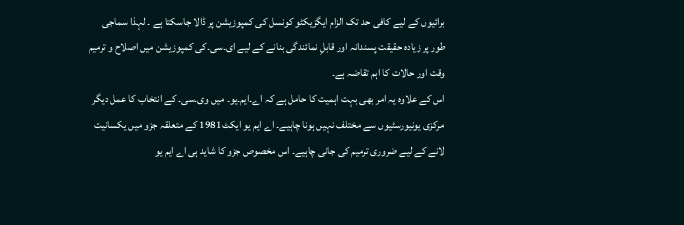برائیوں کے لیے کافی حد تک الزام ایگزیکٹو کونسل کی کمپوزیشن پر ڈالا جاسکتا ہے ۔ لہذا سماجی طور پر زیادہ حقیقت پسندانہ اور قابلِ نمائندگی بنانے کے لیے ای۔سی۔کی کمپوزیشن میں اصلاح و ترمیم وقت اور حالات کا اہم تقاضہ ہے۔
اس کے علاوہ یہ امر بھی بہت اہمیت کا حامل ہے کہ اے۔ایم۔یو۔ میں وی۔سی۔ کے انتخاب کا عمل دیگر مرکزی یونیورسٹیوں سے مختلف نہیں ہونا چاہیے۔ اے ایم یو ایکٹ1981 کے متعلقہ جزو میں یکسانیت لانے کے لیے ضروری ترمیم کی جانی چاہیے۔ اس مخصوص جزو کا شاید ہی اے ایم یو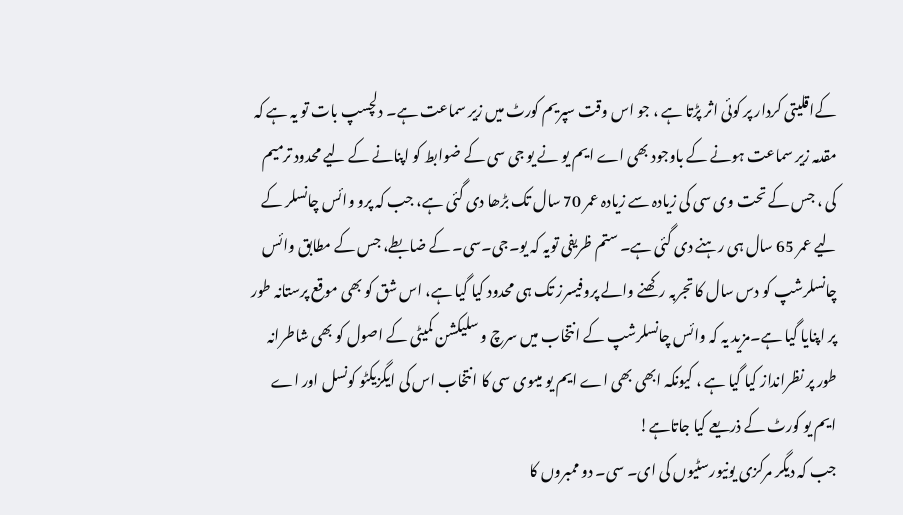کےاقلیتی کردار پر کوئی اثر پڑتا ہے ، جو اس وقت سپریم کورٹ میں زیر سماعت ہے۔ دلچسپ بات تو یہ ہے کہ مقدمہ زیر سماعت ہونے کے باوجود بھی اے ایم یو نے یو جی سی کے ضوابط کو اپنانے کے لیے محدود ترمیم کی ، جس کے تحت وی سی کی زیادہ سے زیادہ عمر 70 سال تک بڑھا دی گئی ہے، جب کہ پرو وائس چانسلر کے لیے عمر 65 سال ہی رہنے دی گئی ہے۔ ستم ظریفی تویہ کہ یو۔جی۔سی۔ کے ضابطے، جس کے مطابق وائس چانسلرشپ کو دس سال کا تجربہ رکھنے والے پروفیسرز تک ہی محدود کیا گیا ہے، اس شق کو بھی موقع پرستانہ طور پر اپنایا گیا ہے۔مزید یہ کہ وائس چانسلرشپ کے انتخاب میں سرچ و سلیکشن کمیٹی کے اصول کو بھی شاطرانہ طور پر نظرانداز کیا گیا ہے ، کیونکہ ابھی بھی اے ایم یو میںوی سی کا انتخاب اس کی ایگزیکٹو کونسل اور اے ایم یو کورٹ کے ذریعے کیا جاتاہے!
جب کہ دیگر مرکزی یونیورسٹیوں کی ای۔ سی۔ دو ممبروں کا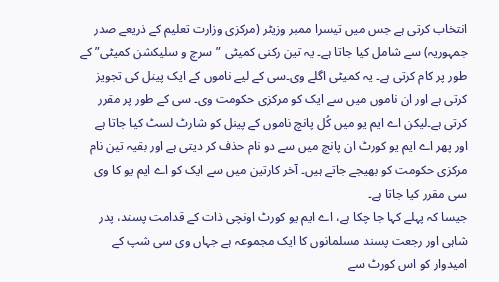انتخاب کرتی ہے جس میں تیسرا ممبر وزیٹر (مرکزی وزارت تعلیم کے ذریعے صدر جمہوریہ) سے شامل کیا جاتا ہے۔ یہ تین رکنی کمیٹی ”سرچ و سلیکشن کمیٹی” کے طور پر کام کرتی ہے۔ یہ کمیٹی اگلے وی۔سی کے لیے ناموں کے ایک پینل کی تجویز کرتی ہے اور ان ناموں میں سے ایک کو مرکزی حکومت وی۔ سی کے طور پر مقرر کرتی ہے۔لیکن اے ایم یو میں کُل پانچ ناموں کے پینل کو شارٹ لسٹ کیا جاتا ہے اور پھر اے ایم یو کورٹ ان پانچ میں سے دو نام حذف کر دیتی ہے اور بقیہ تین نام مرکزی حکومت کو بھیجے جاتے ہیں۔ آخر کارتین میں سے ایک کو اے ایم یو کا وی سی مقرر کیا جاتا ہے۔
جیسا کہ پہلے کہا جا چکا ہے، اے ایم یو کورٹ اونچی ذات کے قدامت پسند، پدر شاہی اور رجعت پسند مسلمانوں کا ایک مجموعہ ہے جہاں وی سی شپ کے امیدوار کو اس کورٹ سے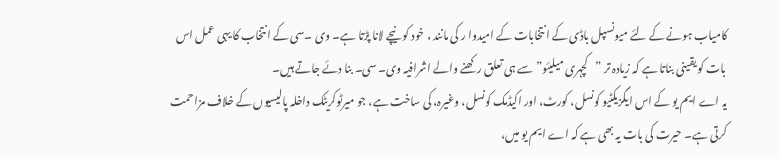کامیاب ہونے کے لئے میونسپل باڈی کے انتخابات کے امیدوا ر کی مانند ، خود کو نیچے لانا پڑتا ہے۔ وی ۔سی کے انتخاب کا یہی عمل اس بات کو یقینی بناتا ہے کہ زیادہ تر ”کچہری میلیئو” سے ہی تعلق رکھنے والے اشرافیہ وی۔ سی۔ بنا دئے جاتے ہیں۔
یہ اے ایم یو کے اس ایگزیکٹیو کونسل، کورٹ، اور اکیڈمک کونسل، وغیرہ، کی ساخت ہے، جو میرٹوکریٹک داخلہ پالیسیوں کے خلاف مزاحمت کرتی ہے۔ حیرت کی بات یہ بھی ہے کہ اے ایم یو میں،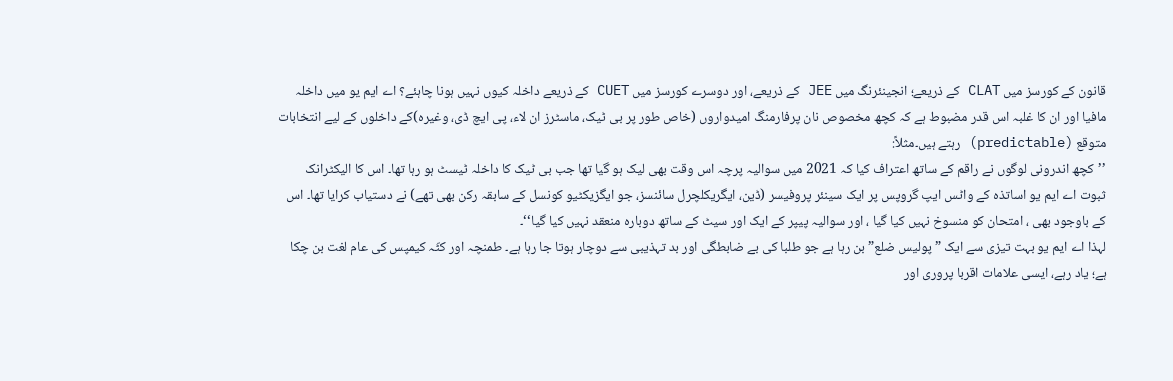قانون کے کورسز میں CLAT کے ذریعے؛ انجینئرنگ میں JEE کے ذریعے، اور دوسرے کورسز میں CUET کے ذریعے داخلہ کیوں نہیں ہونا چاہئے؟ اے ایم یو میں داخلہ مافیا اور ان کا غلبہ اس قدر مضبوط ہے کہ کچھ مخصوص نان پرفارمنگ امیدواروں (خاص طور پر بی ٹیک، ماسٹرز ان لاء، پی ایچ ڈی، وغیرہ)کے داخلوں کے لیے انتخابات متوقع (predictable) رہتے ہیں۔مثلاً:
’’کچھ اندرونی لوگوں نے راقم کے ساتھ اعتراف کیا کہ 2021 میں سوالیہ پرچہ اس وقت بھی لیک ہو گیا تھا جب بی ٹیک کا داخلہ ٹیسٹ ہو رہا تھا۔ اس کا الیکٹرانک ثبوت اے ایم یو اساتذہ کے واٹس ایپ گروپس پر ایک سینئر پروفیسر (ڈین، ایگریکلچرل سائنسز، جو ایگزیکٹیو کونسل کے سابقہ رکن بھی تھے) نے دستیاب کرایا تھا۔ اس کے باوجود بھی ، امتحان کو منسوخ نہیں کیا گیا ، اور سوالیہ پیپر کے ایک اور سیٹ کے ساتھ دوبارہ منعقد نہیں کیا گیا‘‘۔
لہذا اے ایم یو بہت تیزی سے ایک ”پولیس ضلع” بن رہا ہے جو طلبا کی بے ضابطگی اور بد تہذیبی سے دوچار ہوتا جا رہا ہے۔ طمنچہ اور کٹّہ کیمپس کی عام لغت بن چکا ہے؛ یاد رہے، ایسی علامات اقربا پروری اور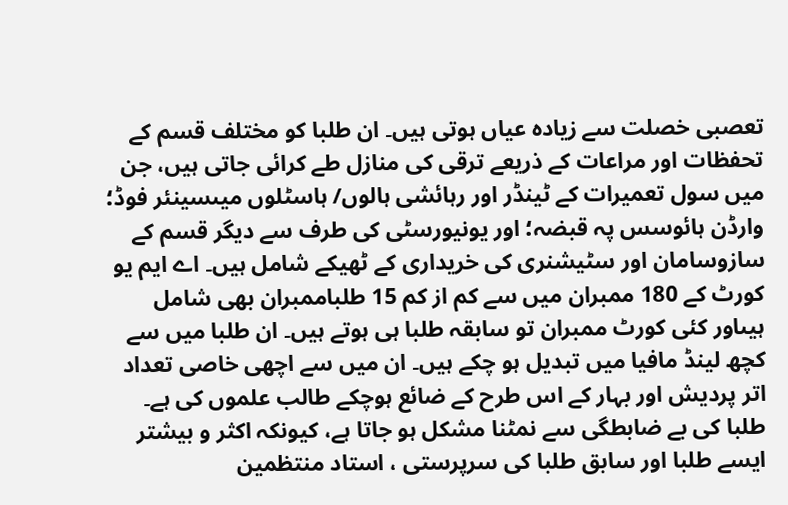تعصبی خصلت سے زیادہ عیاں ہوتی ہیں۔ ان طلبا کو مختلف قسم کے تحفظات اور مراعات کے ذریعے ترقی کی منازل طے کرائی جاتی ہیں، جن میں سول تعمیرات کے ٹینڈر اور رہائشی ہالوں/ ہاسٹلوں میںسینئر فوڈ؛ وارڈن ہائوسس پہ قبضہ؛ اور یونیورسٹی کی طرف سے دیگر قسم کے سازوسامان اور سٹیشنری کی خریداری کے ٹھیکے شامل ہیں۔ اے ایم یو کورٹ کے 180 ممبران میں سے کم از کم 15 طلباممبران بھی شامل ہیںاور کئی کورٹ ممبران تو سابقہ طلبا ہی ہوتے ہیں۔ ان طلبا میں سے کچھ لینڈ مافیا میں تبدیل ہو چکے ہیں۔ ان میں سے اچھی خاصی تعداد اتر پردیش اور بہار کے اس طرح کے ضائع ہوچکے طالب علموں کی ہے۔ طلبا کی بے ضابطگی سے نمٹنا مشکل ہو جاتا ہے، کیونکہ اکثر و بیشتر ایسے طلبا اور سابق طلبا کی سرپرستی ، استاد منتظمین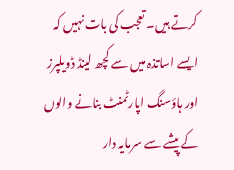کرتے ہیں۔ تعجب کی بات نہیں کہ ایسے اساتذہ میں سے کچھ لینڈ ڈویلپرز اور ہاؤسنگ اپارٹمنٹ بنانے والوں کے پیشے سے سرمایہ دار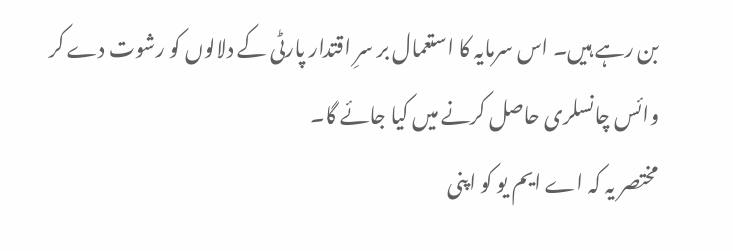بن رہے ہیں۔ اس سرمایہ کا استعمال بر سرِ اقتدار پارٹی کے دلالوں کو رشوت دے کر وائس چانسلری حاصل کرنے میں کیا جائے گا۔
مختصر یہ کہ اے ایم یو کو اپنی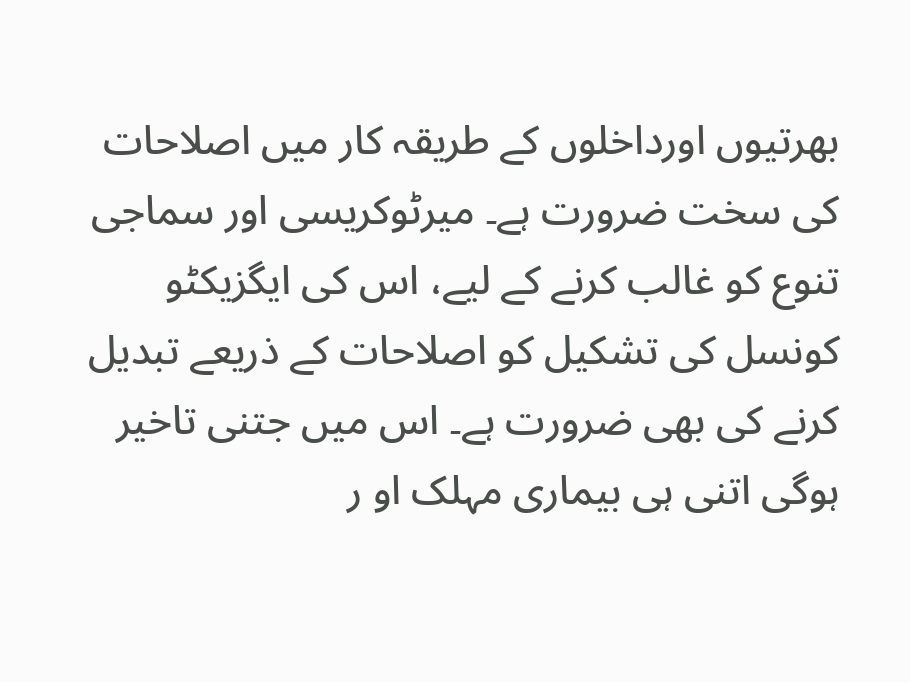بھرتیوں اورداخلوں کے طریقہ کار میں اصلاحات کی سخت ضرورت ہے۔ میرٹوکریسی اور سماجی تنوع کو غالب کرنے کے لیے، اس کی ایگزیکٹو کونسل کی تشکیل کو اصلاحات کے ذریعے تبدیل کرنے کی بھی ضرورت ہے۔ اس میں جتنی تاخیر ہوگی اتنی ہی بیماری مہلک او ر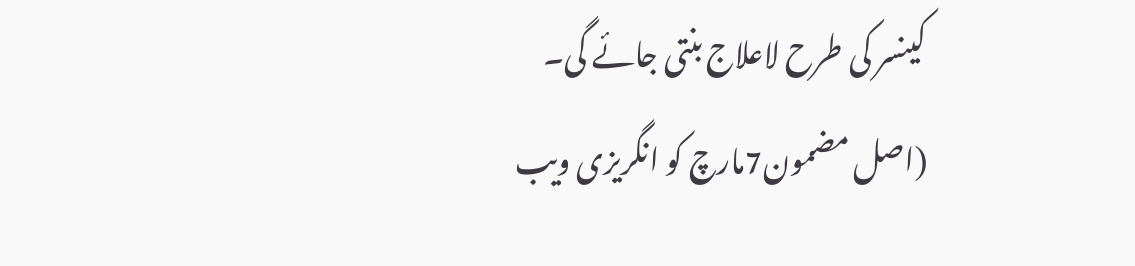کینسر کی طرح لاعلاج بنتی جائے گی۔
(اصل مضمون7مارچ کو انگریزی ویب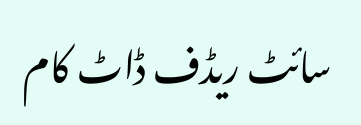سائٹ ریڈف ڈاٹ کام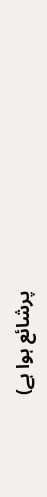پرشائع ہوا ہے)